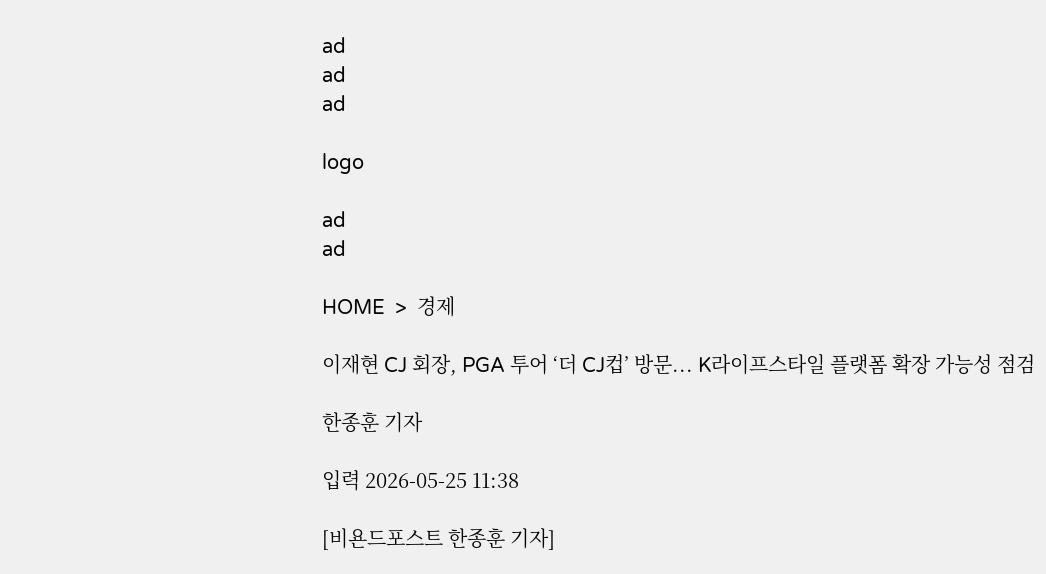ad
ad
ad

logo

ad
ad

HOME  >  경제

이재현 CJ 회장, PGA 투어 ‘더 CJ컵’ 방문... K라이프스타일 플랫폼 확장 가능성 점검

한종훈 기자

입력 2026-05-25 11:38

[비욘드포스트 한종훈 기자]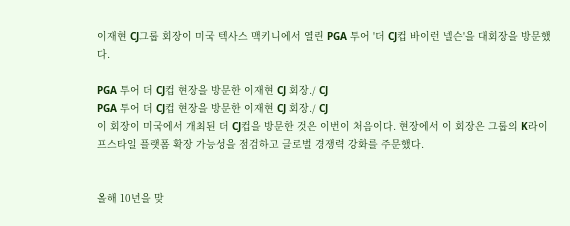이재현 CJ그룹 회장이 미국 텍사스 맥키니에서 열린 PGA 투어 '더 CJ컵 바이런 넬슨'을 대회장을 방문했다.

PGA 투어 더 CJ컵 현장을 방문한 이재현 CJ 회장./ CJ
PGA 투어 더 CJ컵 현장을 방문한 이재현 CJ 회장./ CJ
이 회장이 미국에서 개최된 더 CJ컵을 방문한 것은 이번이 처음이다. 현장에서 이 회장은 그룹의 K라이프스타일 플랫폼 확장 가능성을 점검하고 글로벌 경쟁력 강화를 주문했다.


올해 10년을 맞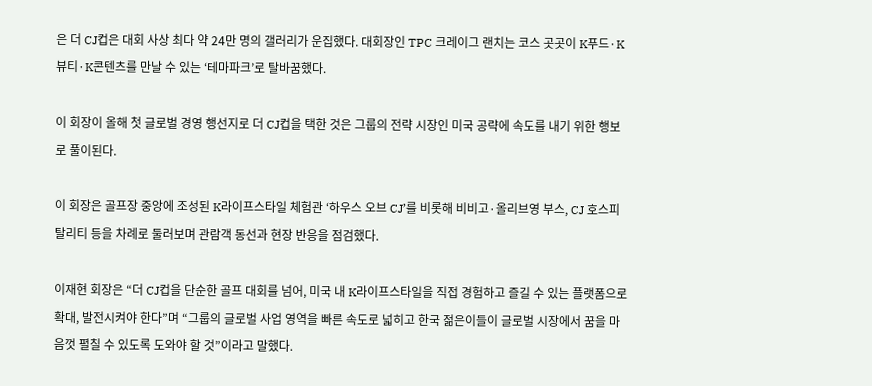은 더 CJ컵은 대회 사상 최다 약 24만 명의 갤러리가 운집했다. 대회장인 TPC 크레이그 랜치는 코스 곳곳이 K푸드·K뷰티·K콘텐츠를 만날 수 있는 ‘테마파크’로 탈바꿈했다.

이 회장이 올해 첫 글로벌 경영 행선지로 더 CJ컵을 택한 것은 그룹의 전략 시장인 미국 공략에 속도를 내기 위한 행보로 풀이된다.

이 회장은 골프장 중앙에 조성된 K라이프스타일 체험관 ‘하우스 오브 CJ’를 비롯해 비비고·올리브영 부스, CJ 호스피탈리티 등을 차례로 둘러보며 관람객 동선과 현장 반응을 점검했다.

이재현 회장은 “더 CJ컵을 단순한 골프 대회를 넘어, 미국 내 K라이프스타일을 직접 경험하고 즐길 수 있는 플랫폼으로 확대, 발전시켜야 한다”며 “그룹의 글로벌 사업 영역을 빠른 속도로 넓히고 한국 젊은이들이 글로벌 시장에서 꿈을 마음껏 펼칠 수 있도록 도와야 할 것”이라고 말했다.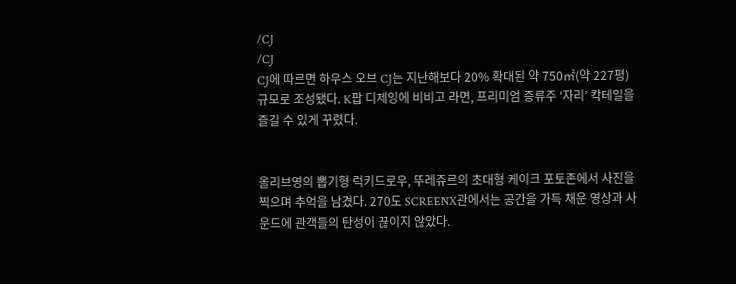/CJ
/CJ
CJ에 따르면 하우스 오브 CJ는 지난해보다 20% 확대된 약 750㎡(약 227평) 규모로 조성됐다. K팝 디제잉에 비비고 라면, 프리미엄 증류주 ‘자리’ 칵테일을 즐길 수 있게 꾸렸다.


올리브영의 뽑기형 럭키드로우, 뚜레쥬르의 초대형 케이크 포토존에서 사진을 찍으며 추억을 남겼다. 270도 SCREENX관에서는 공간을 가득 채운 영상과 사운드에 관객들의 탄성이 끊이지 않았다.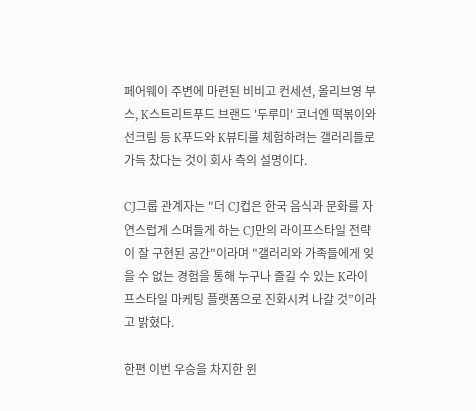페어웨이 주변에 마련된 비비고 컨세션, 올리브영 부스, K스트리트푸드 브랜드 '두루미' 코너엔 떡볶이와 선크림 등 K푸드와 K뷰티를 체험하려는 갤러리들로 가득 찼다는 것이 회사 측의 설명이다.

CJ그룹 관계자는 "더 CJ컵은 한국 음식과 문화를 자연스럽게 스며들게 하는 CJ만의 라이프스타일 전략이 잘 구현된 공간"이라며 "갤러리와 가족들에게 잊을 수 없는 경험을 통해 누구나 즐길 수 있는 K라이프스타일 마케팅 플랫폼으로 진화시켜 나갈 것”이라고 밝혔다.

한편 이번 우승을 차지한 윈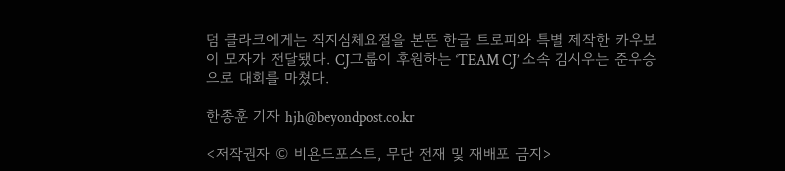덤 클라크에게는 직지심체요절을 본뜬 한글 트로피와 특별 제작한 카우보이 모자가 전달됐다. CJ그룹이 후원하는 ‘TEAM CJ’ 소속 김시우는 준우승으로 대회를 마쳤다.

한종훈 기자 hjh@beyondpost.co.kr

<저작권자 © 비욘드포스트, 무단 전재 및 재배포 금지>